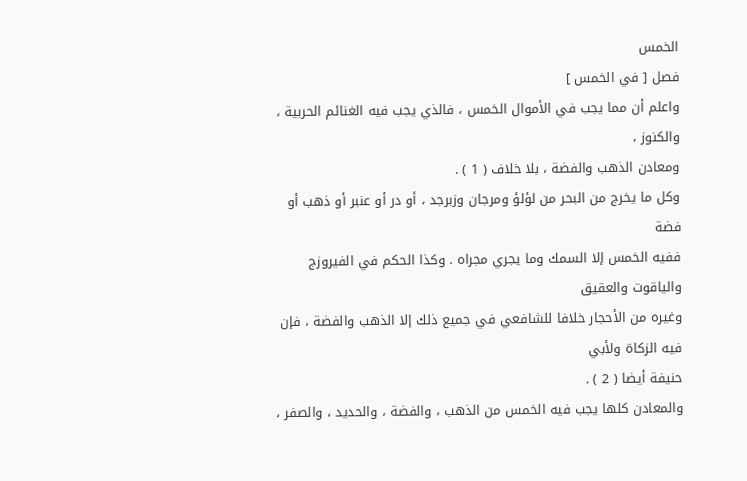الخمس
فصل [ في الخمس ]
واعلم أن مما يجب في الأموال الخمس ، فالذي يجب فيه الغنائم الحربية ، والكنوز ،
ومعادن الذهب والفضة ، بلا خلاف ( 1 ) .
وكل ما يخرج من البحر من لؤلؤ ومرجان وزبرجد ، أو در أو عنبر أو ذهب أو فضة
ففيه الخمس إلا السمك وما يجري مجراه . وكذا الحكم في الفيروزج والياقوت والعقيق
وغيره من الأحجار خلافا للشافعي في جميع ذلك إلا الذهب والفضة ، فإن فيه الزكاة ولأبي
حنيفة أيضا ( 2 ) .
والمعادن كلها يجب فيه الخمس من الذهب ، والفضة ، والحديد ، والصفر ،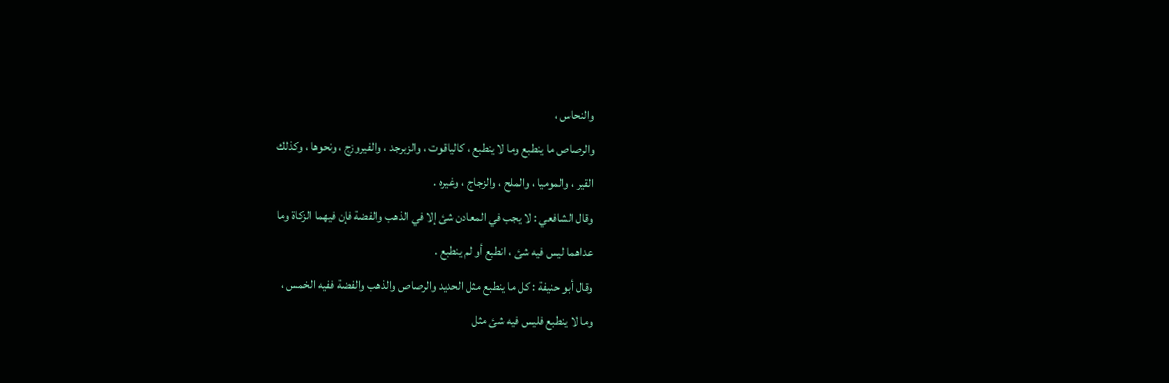والنحاس ،
والرصاص ما ينطبع وما لا ينطبع ، كالياقوت ، والزبرجد ، والفيروزج ، ونحوها ، وكذلك
القير ، والموميا ، والملح ، والزجاج ، وغيره .
وقال الشافعي : لا يجب في المعادن شئ إلا في الذهب والفضة فإن فيهما الزكاة وما
عداهما ليس فيه شئ ، انطبع أو لم ينطبع .
وقال أبو حنيفة : كل ما ينطبع مثل الحديد والرصاص والذهب والفضة ففيه الخمس ،
وما لا ينطبع فليس فيه شئ مثل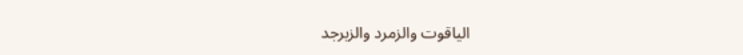الياقوت والزمرد والزبرجد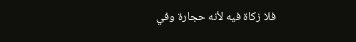فلا زكاة فيه لأنه حجارة وفي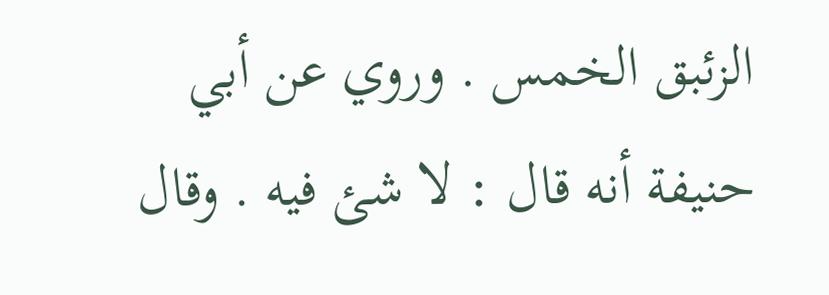الزئبق الخمس . وروي عن أبي حنيفة أنه قال : لا شئ فيه . وقال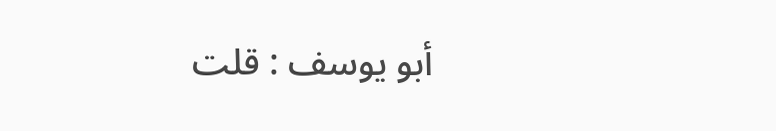أبو يوسف : قلت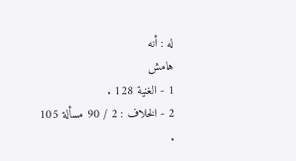له : أنه
هامش
1 - الغنية 128 .
2 - الخلاف : 2 / 90 مسألة 105 .